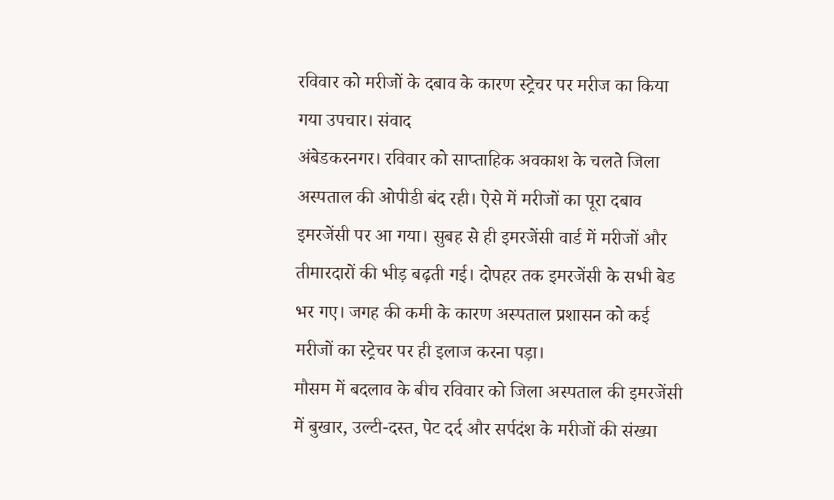रविवार को मरीजों के दबाव के कारण स्ट्रेचर पर मरीज का किया गया उपचार। संवाद
अंबेडकरनगर। रविवार को साप्ताहिक अवकाश के चलते जिला अस्पताल की ओपीडी बंद रही। ऐसे में मरीजों का पूरा दबाव इमरजेंसी पर आ गया। सुबह से ही इमरजेंसी वार्ड में मरीजों और तीमारदारों की भीड़ बढ़ती गई। दोपहर तक इमरजेंसी के सभी बेड भर गए। जगह की कमी के कारण अस्पताल प्रशासन को कई मरीजों का स्ट्रेचर पर ही इलाज करना पड़ा।
मौसम में बदलाव के बीच रविवार को जिला अस्पताल की इमरजेंसी में बुखार, उल्टी-दस्त, पेट दर्द और सर्पदंश के मरीजों की संख्या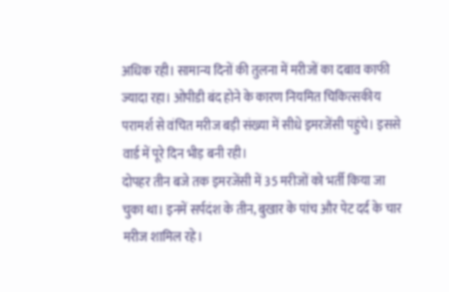अधिक रही। सामान्य दिनों की तुलना में मरीजों का दबाव काफी ज्यादा रहा। ओपीडी बंद होने के कारण नियमित चिकित्सकीय परामर्श से वंचित मरीज बड़ी संख्या में सीधे इमरजेंसी पहुंचे। इससे वार्ड में पूरे दिन भीड़ बनी रही।
दोपहर तीन बजे तक इमरजेंसी में 35 मरीजों को भर्ती किया जा चुका था। इनमें सर्पदंश के तीन, बुखार के पांच और पेट दर्द के चार मरीज शामिल रहे।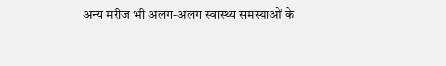अन्य मरीज भी अलग-अलग स्वास्थ्य समस्याओं के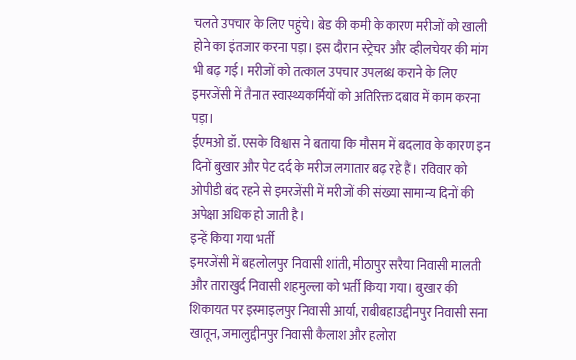चलते उपचार के लिए पहुंचे। बेड की कमी के कारण मरीजों को खाली होने का इंतजार करना पड़ा। इस दौरान स्ट्रेचर और व्हीलचेयर की मांग भी बढ़ गई। मरीजों को तत्काल उपचार उपलब्ध कराने के लिए इमरजेंसी में तैनात स्वास्थ्यकर्मियों को अतिरिक्त दबाव में काम करना पड़ा।
ईएमओ डॉ. एसके विश्वास ने बताया कि मौसम में बदलाव के कारण इन दिनों बुखार और पेट दर्द के मरीज लगातार बढ़ रहे हैं। रविवार को ओपीडी बंद रहने से इमरजेंसी में मरीजों की संख्या सामान्य दिनों की अपेक्षा अधिक हो जाती है।
इन्हें किया गया भर्ती
इमरजेंसी में बहलोलपुर निवासी शांती, मीठापुर सरैया निवासी मालती और ताराखुर्द निवासी शहमुल्ला को भर्ती किया गया। बुखार की शिकायत पर इस्माइलपुर निवासी आर्या, राबीबहाउद्दीनपुर निवासी सना खातून, जमालुद्दीनपुर निवासी कैलाश और हलोरा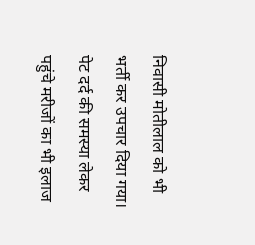निवासी मोतीलाल को भी भर्ती कर उपचार दिया गया। पेट दर्द की समस्या लेकर पहुंचे मरीजों का भी इलाज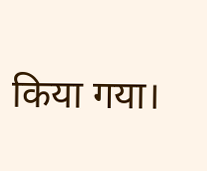किया गया।